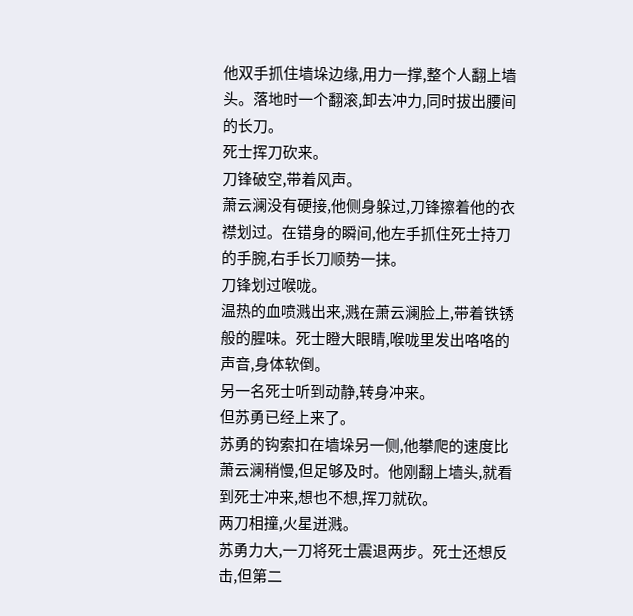他双手抓住墙垛边缘,用力一撑,整个人翻上墙头。落地时一个翻滚,卸去冲力,同时拔出腰间的长刀。
死士挥刀砍来。
刀锋破空,带着风声。
萧云澜没有硬接,他侧身躲过,刀锋擦着他的衣襟划过。在错身的瞬间,他左手抓住死士持刀的手腕,右手长刀顺势一抹。
刀锋划过喉咙。
温热的血喷溅出来,溅在萧云澜脸上,带着铁锈般的腥味。死士瞪大眼睛,喉咙里发出咯咯的声音,身体软倒。
另一名死士听到动静,转身冲来。
但苏勇已经上来了。
苏勇的钩索扣在墙垛另一侧,他攀爬的速度比萧云澜稍慢,但足够及时。他刚翻上墙头,就看到死士冲来,想也不想,挥刀就砍。
两刀相撞,火星迸溅。
苏勇力大,一刀将死士震退两步。死士还想反击,但第二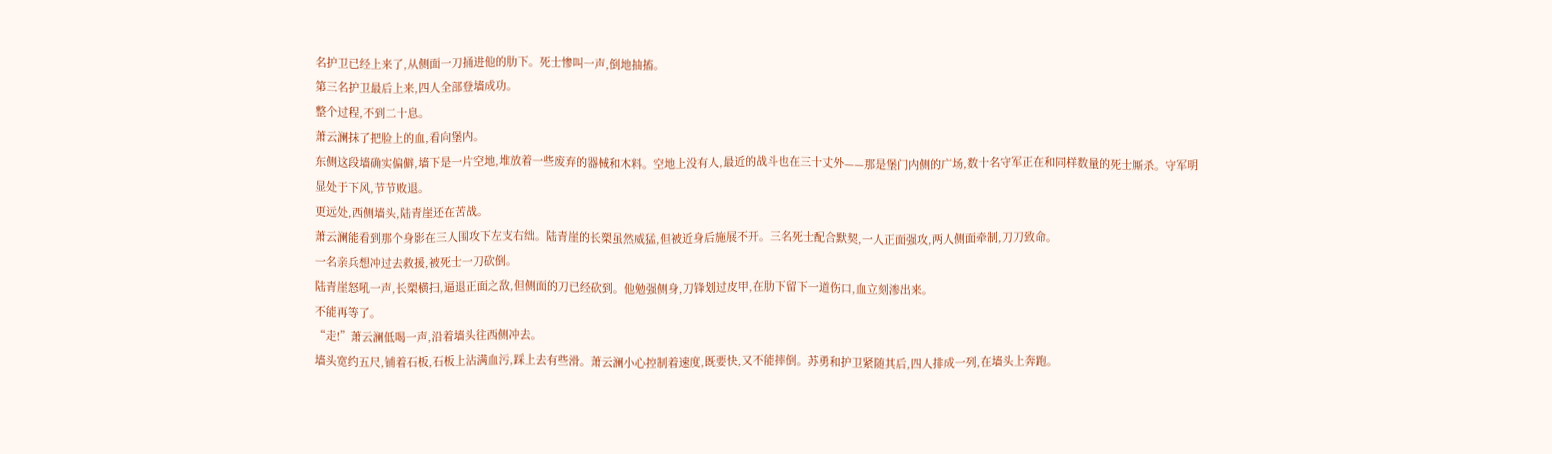名护卫已经上来了,从侧面一刀捅进他的肋下。死士惨叫一声,倒地抽搐。
第三名护卫最后上来,四人全部登墙成功。
整个过程,不到二十息。
萧云澜抹了把脸上的血,看向堡内。
东侧这段墙确实偏僻,墙下是一片空地,堆放着一些废弃的器械和木料。空地上没有人,最近的战斗也在三十丈外——那是堡门内侧的广场,数十名守军正在和同样数量的死士厮杀。守军明显处于下风,节节败退。
更远处,西侧墙头,陆青崖还在苦战。
萧云澜能看到那个身影在三人围攻下左支右绌。陆青崖的长槊虽然威猛,但被近身后施展不开。三名死士配合默契,一人正面强攻,两人侧面牵制,刀刀致命。
一名亲兵想冲过去救援,被死士一刀砍倒。
陆青崖怒吼一声,长槊横扫,逼退正面之敌,但侧面的刀已经砍到。他勉强侧身,刀锋划过皮甲,在肋下留下一道伤口,血立刻渗出来。
不能再等了。
“走!”萧云澜低喝一声,沿着墙头往西侧冲去。
墙头宽约五尺,铺着石板,石板上沾满血污,踩上去有些滑。萧云澜小心控制着速度,既要快,又不能摔倒。苏勇和护卫紧随其后,四人排成一列,在墙头上奔跑。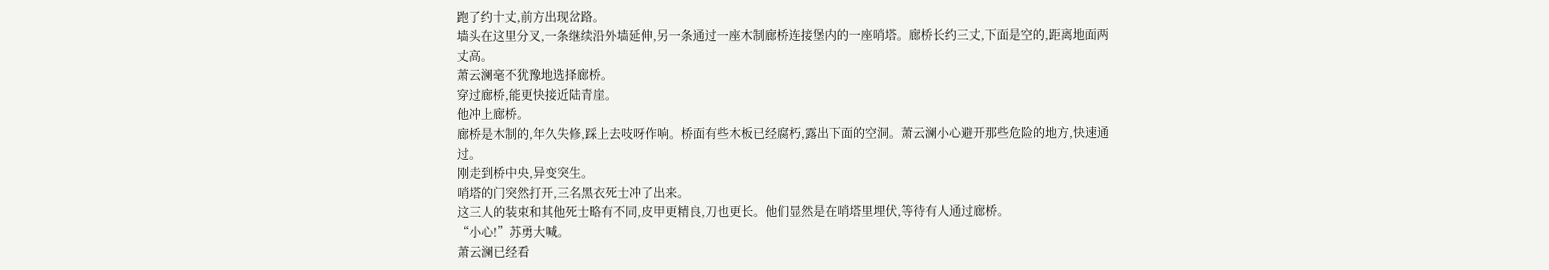跑了约十丈,前方出现岔路。
墙头在这里分叉,一条继续沿外墙延伸,另一条通过一座木制廊桥连接堡内的一座哨塔。廊桥长约三丈,下面是空的,距离地面两丈高。
萧云澜毫不犹豫地选择廊桥。
穿过廊桥,能更快接近陆青崖。
他冲上廊桥。
廊桥是木制的,年久失修,踩上去吱呀作响。桥面有些木板已经腐朽,露出下面的空洞。萧云澜小心避开那些危险的地方,快速通过。
刚走到桥中央,异变突生。
哨塔的门突然打开,三名黑衣死士冲了出来。
这三人的装束和其他死士略有不同,皮甲更精良,刀也更长。他们显然是在哨塔里埋伏,等待有人通过廊桥。
“小心!”苏勇大喊。
萧云澜已经看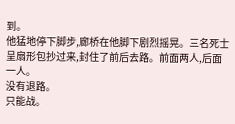到。
他猛地停下脚步,廊桥在他脚下剧烈摇晃。三名死士呈扇形包抄过来,封住了前后去路。前面两人,后面一人。
没有退路。
只能战。